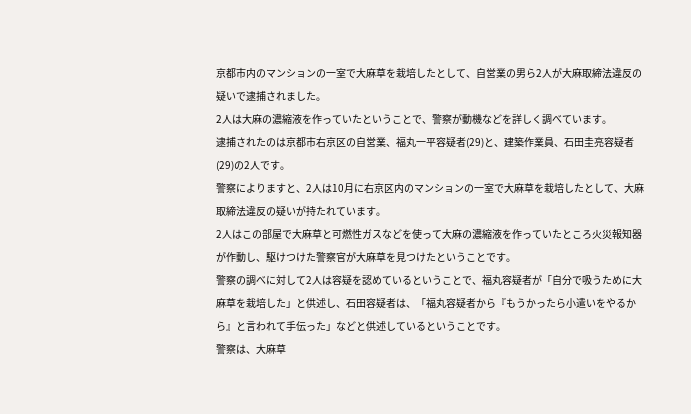京都市内のマンションの一室で大麻草を栽培したとして、自営業の男ら2人が大麻取締法違反の疑いで逮捕されました。
2人は大麻の濃縮液を作っていたということで、警察が動機などを詳しく調べています。
逮捕されたのは京都市右京区の自営業、福丸一平容疑者(29)と、建築作業員、石田圭亮容疑者(29)の2人です。
警察によりますと、2人は10月に右京区内のマンションの一室で大麻草を栽培したとして、大麻取締法違反の疑いが持たれています。
2人はこの部屋で大麻草と可燃性ガスなどを使って大麻の濃縮液を作っていたところ火災報知器が作動し、駆けつけた警察官が大麻草を見つけたということです。
警察の調べに対して2人は容疑を認めているということで、福丸容疑者が「自分で吸うために大麻草を栽培した」と供述し、石田容疑者は、「福丸容疑者から『もうかったら小遣いをやるから』と言われて手伝った」などと供述しているということです。
警察は、大麻草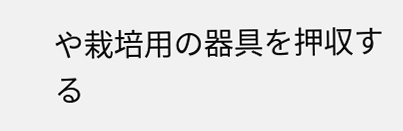や栽培用の器具を押収する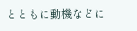とともに動機などに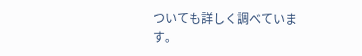ついても詳しく調べています。